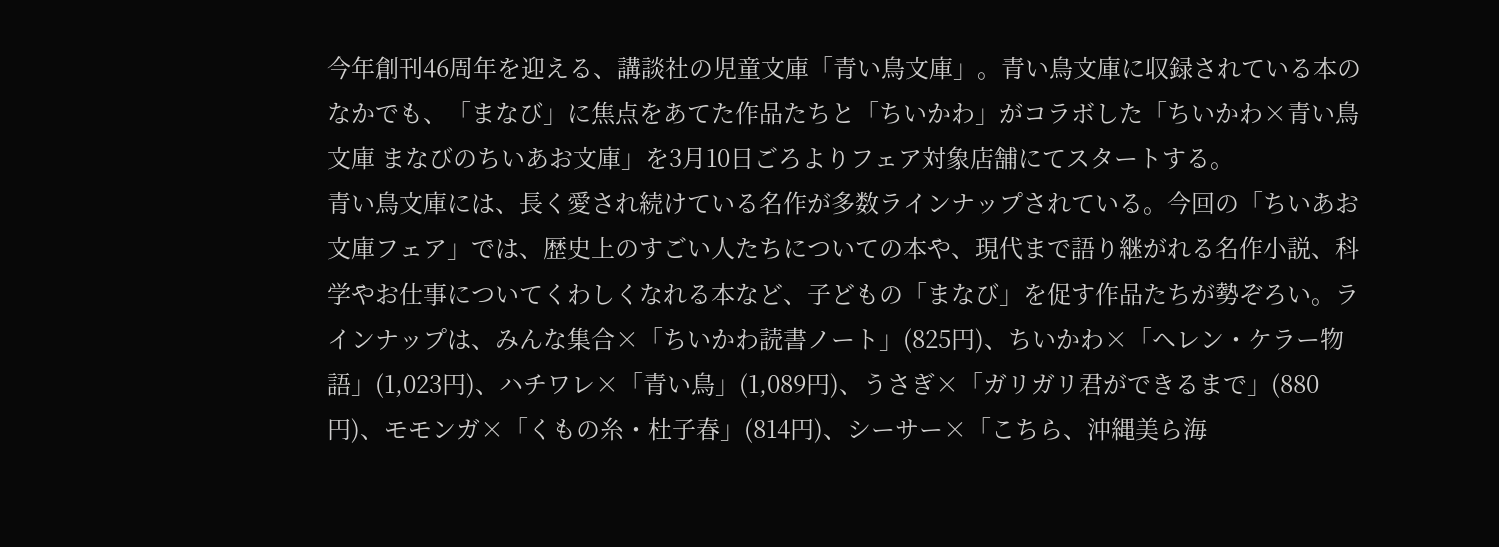今年創刊46周年を迎える、講談社の児童文庫「青い鳥文庫」。青い鳥文庫に収録されている本のなかでも、「まなび」に焦点をあてた作品たちと「ちいかわ」がコラボした「ちいかわ×青い鳥文庫 まなびのちいあお文庫」を3月10日ごろよりフェア対象店舗にてスタートする。
青い鳥文庫には、長く愛され続けている名作が多数ラインナップされている。今回の「ちいあお文庫フェア」では、歴史上のすごい人たちについての本や、現代まで語り継がれる名作小説、科学やお仕事についてくわしくなれる本など、子どもの「まなび」を促す作品たちが勢ぞろい。ラインナップは、みんな集合×「ちいかわ読書ノート」(825円)、ちいかわ×「ヘレン・ケラー物語」(1,023円)、ハチワレ×「青い鳥」(1,089円)、うさぎ×「ガリガリ君ができるまで」(880円)、モモンガ×「くもの糸・杜子春」(814円)、シーサー×「こちら、沖縄美ら海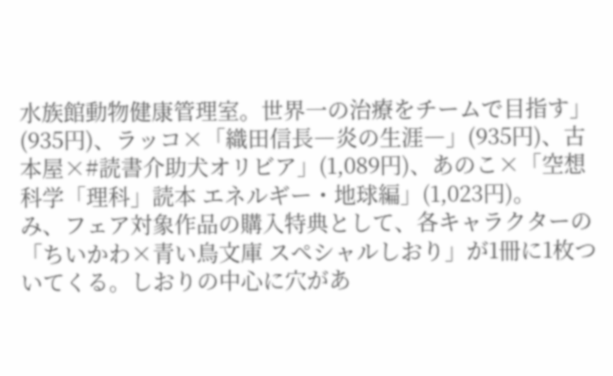水族館動物健康管理室。世界一の治療をチームで目指す」(935円)、ラッコ×「織田信長―炎の生涯―」(935円)、古本屋×#読書介助犬オリビア」(1,089円)、あのこ×「空想科学「理科」読本 エネルギー・地球編」(1,023円)。
み、フェア対象作品の購入特典として、各キャラクターの 「ちいかわ×青い鳥文庫 スペシャルしおり」が1冊に1枚ついてくる。しおりの中心に穴があ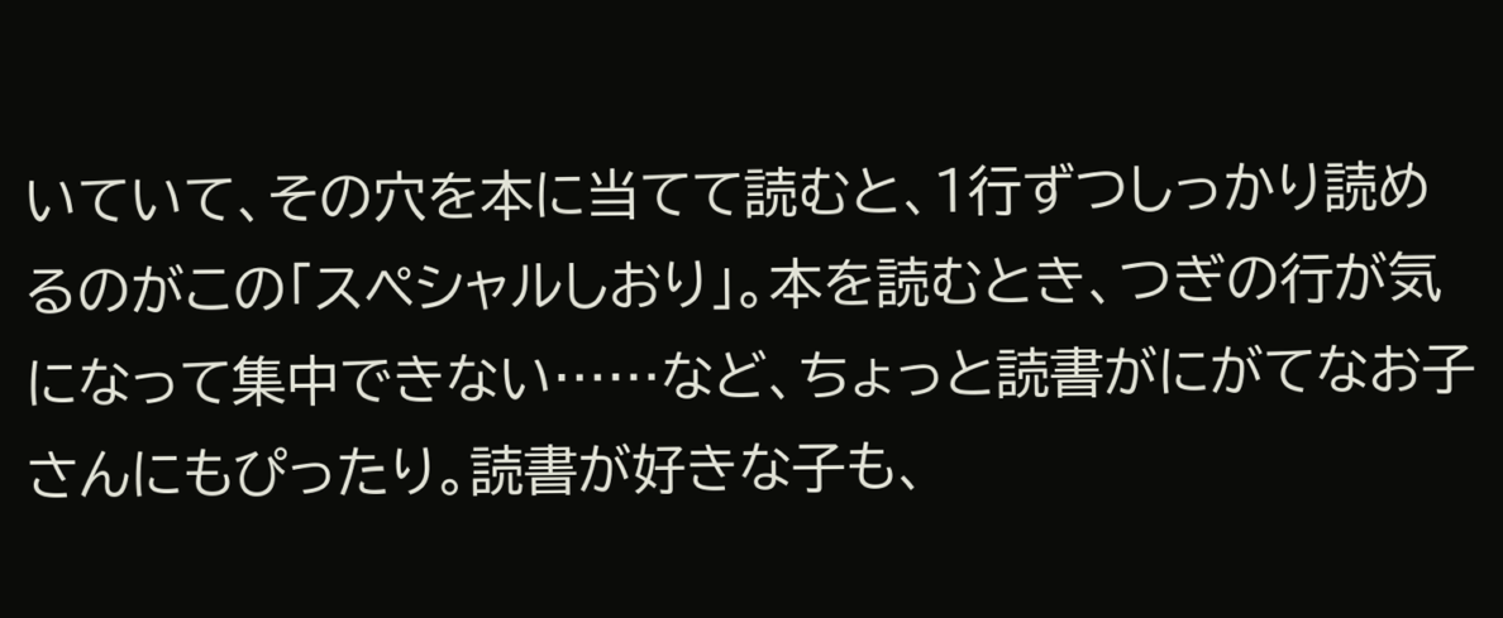いていて、その穴を本に当てて読むと、1行ずつしっかり読めるのがこの「スペシャルしおり」。本を読むとき、つぎの行が気になって集中できない……など、ちょっと読書がにがてなお子さんにもぴったり。読書が好きな子も、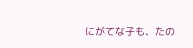にがてな子も、たの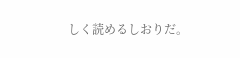しく読めるしおりだ。